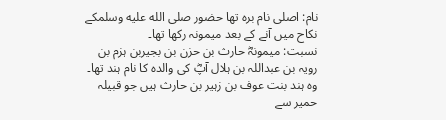نام: اصلی نام برہ تھا حضور صلى الله عليه وسلمکے نکاح میں آنے کے بعد میمونہ رکھا تھا۔
نسبت: میمونہؓ حارث بن حزن بن بجیربن ہزم بن رویہ بن عبداللہ بن ہلال آپؓ کی والدہ کا نام ہند تھا۔ وہ ہند بنت عوف بن زہیر بن حارث ہیں جو قبیلہ حمیر سے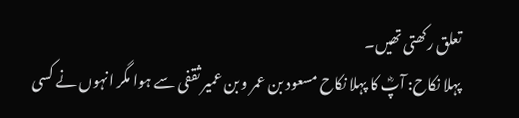تعلق رکھتی تھیں۔
پہلا نکاح: آپؓ کا پہلا نکاح مسعود بن عمر و بن عمیر ثقفی سے ہوا مگر انہوں نے کسی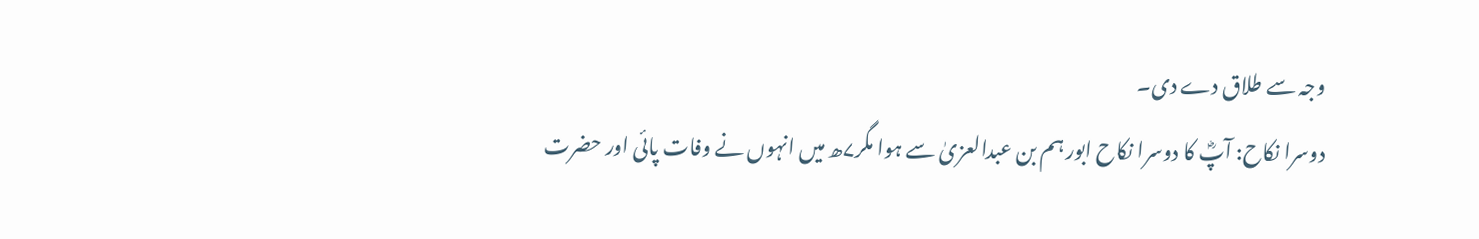وجہ سے طلاق دے دی۔
دوسرا نکاح: آپؓ کا دوسرا نکاح ابور ہم بن عبدالعزیٰ سے ہوا مگر۷ھ میں انہوں نے وفات پائی اور حضرت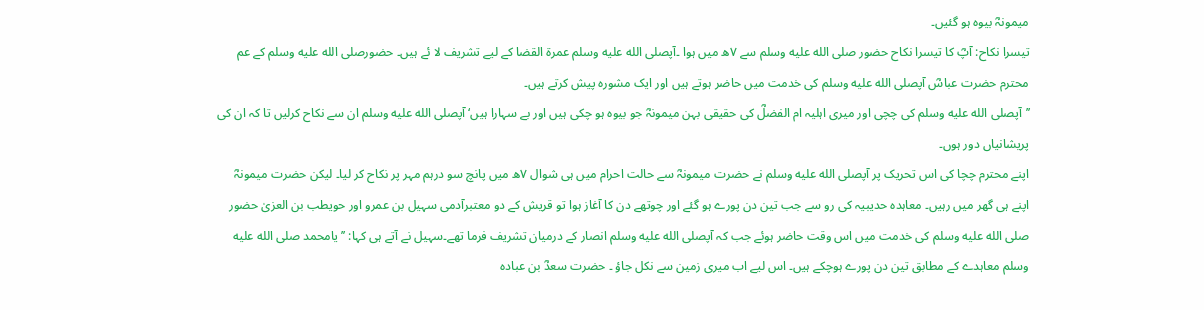میمونہؓ بیوہ ہو گئیں۔
تیسرا نکاح: آپؓ کا تیسرا نکاح حضور صلى الله عليه وسلم سے ۷ھ میں ہوا ۔آپصلى الله عليه وسلم عمرۃ القضا کے لیے تشریف لا ئے ہیں۔ حضورصلى الله عليه وسلم کے عم محترم حضرت عباسؓ آپصلى الله عليه وسلم کی خدمت میں حاضر ہوتے ہیں اور ایک مشورہ پیش کرتے ہیں۔
’’آپصلى الله عليه وسلم کی چچی اور میری اہلیہ ام الفضلؓ کی حقیقی بہن میمونہؓ جو بیوہ ہو چکی ہیں اور بے سہارا ہیں‘ آپصلى الله عليه وسلم ان سے نکاح کرلیں تا کہ ان کی پریشانیاں دور ہوں۔
اپنے محترم چچا کی اس تحریک پر آپصلى الله عليه وسلم نے حضرت میمونہؓ سے حالت احرام میں ہی شوال ۷ھ میں پانچ سو درہم مہر پر نکاح کر لیا۔ لیکن حضرت میمونہؓ اپنے ہی گھر میں رہیں۔ معاہدہ حدیبیہ کی رو سے جب تین دن پورے ہو گئے اور چوتھے دن کا آغاز ہوا تو قریش کے دو معتبرآدمی سہیل بن عمرو اور حویطب بن العزیٰ حضور صلى الله عليه وسلم کی خدمت میں اس وقت حاضر ہوئے جب کہ آپصلى الله عليه وسلم انصار کے درمیان تشریف فرما تھے۔سہیل نے آتے ہی کہا: ’’یامحمد صلى الله عليه وسلم معاہدے کے مطابق تین دن پورے ہوچکے ہیں۔ اس لیے اب میری زمین سے نکل جاؤ ۔ حضرت سعدؓ بن عبادہ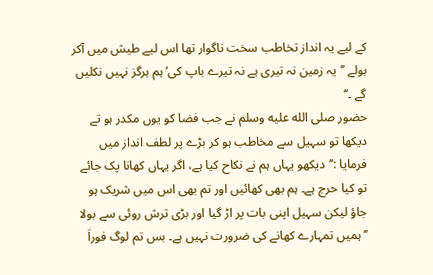کے لیے یہ انداز تخاطب سخت ناگوار تھا اس لیے طیش میں آکر بولے ’’یہ زمین نہ تیری ہے نہ تیرے باپ کی‘ ہم ہرگز نہیں نکلیں گے ۔‘‘
حضور صلى الله عليه وسلم نے جب فضا کو یوں مکدر ہو تے دیکھا تو سہیل سے مخاطب ہو کر بڑے پر لطف انداز میں فرمایا :’’دیکھو یہاں ہم نے نکاح کیا ہے، اگر یہاں کھانا پک جائے تو کیا حرج ہے۔ ہم بھی کھائیں اور تم بھی اس میں شریک ہو جاؤ لیکن سہیل اپنی بات پر اڑ گیا اور بڑی ترش روئی سے بولا ’’ہمیں تمہارے کھانے کی ضرورت نہیں ہے۔ بس تم لوگ فوراَ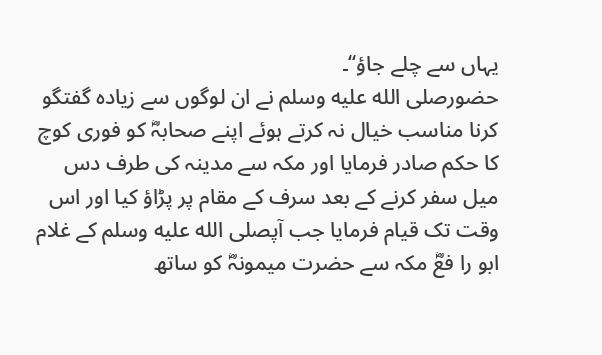یہاں سے چلے جاؤ‘‘۔
حضورصلى الله عليه وسلم نے ان لوگوں سے زیادہ گفتگو کرنا مناسب خیال نہ کرتے ہوئے اپنے صحابہؓ کو فوری کوچ کا حکم صادر فرمایا اور مکہ سے مدینہ کی طرف دس میل سفر کرنے کے بعد سرف کے مقام پر پڑاؤ کیا اور اس وقت تک قیام فرمایا جب آپصلى الله عليه وسلم کے غلام ابو را فعؓ مکہ سے حضرت میمونہؓ کو ساتھ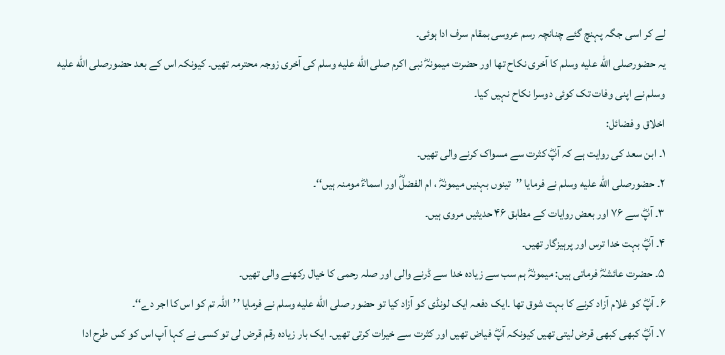لے کر اسی جگہ پہنچ گئے چنانچہ رسم عروسی بمقام سرف ادا ہوئی۔
یہ حضورصلى الله عليه وسلم کا آخری نکاح تھا اور حضرت میمونہؓ نبی اکرم صلى الله عليه وسلم کی آخری زوجہ محترمہ تھیں۔ کیونکہ اس کے بعد حضورصلى الله عليه وسلم نے اپنی وفات تک کوئی دوسرا نکاح نہیں کیا۔
اخلاق و فضائل:
۱۔ ابن سعد کی روایت ہے کہ آپؓ کثرت سے مسواک کرنے والی تھیں۔
۲۔ حضورصلى الله عليه وسلم نے فرمایا ’’تینوں بہنیں میمونہؓ ، ام الفضلؓ اور اسماءؓ مومنہ ہیں‘‘۔
۳۔ آپؓ سے ۷۶ اور بعض روایات کے مطابق ۴۶ حدیثیں مروی ہیں۔
۴۔ آپؓ بہت خدا ترس اور پرہیزگار تھیں۔
۵۔ حضرت عائشہؓ فرماتی ہیں: میمونہؓ ہم سب سے زیادہ خدا سے ڈرنے والی اور صلہ رحمی کا خیال رکھنے والی تھیں۔
۶۔ آپؓ کو غلام آزاد کرنے کا بہت شوق تھا ۔ایک دفعہ ایک لونڈی کو آزاد کیا تو حضور صلى الله عليه وسلم نے فرمایا ’’اللہ تم کو اس کا اجر دے‘‘۔
۷۔ آپؓ کبھی کبھی قرض لیتی تھیں کیونکہ آپؓ فیاض تھیں اور کثرت سے خیرات کرتی تھیں۔ ایک بار زیادہ رقم قرض لی تو کسی نے کہا آپ اس کو کس طرح ادا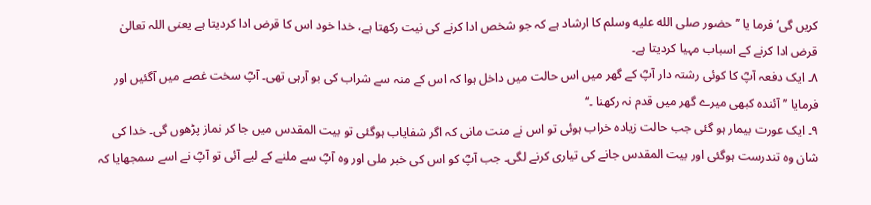کریں گی‘ فرما یا ’’حضور صلى الله عليه وسلم کا ارشاد ہے کہ جو شخص ادا کرنے کی نیت رکھتا ہے، خدا خود اس کا قرض ادا کردیتا ہے یعنی اللہ تعالیٰ قرض ادا کرنے کے اسباب مہیا کردیتا ہے۔
۸۔ ایک دفعہ آپؓ کا کوئی رشتہ دار آپؓ کے گھر میں اس حالت میں داخل ہوا کہ اس کے منہ سے شراب کی بو آرہی تھی۔ آپؓ سخت غصے میں آگئیں اور فرمایا ’’آئندہ کبھی میرے گھر میں قدم نہ رکھنا ۔‘‘
۹۔ ایک عورت بیمار ہو گئی جب حالت زیادہ خراب ہوئی تو اس نے منت مانی کہ اگر شفایاب ہوگئی تو بیت المقدس میں جا کر نماز پڑھوں گی۔ خدا کی شان وہ تندرست ہوگئی اور بیت المقدس جانے کی تیاری کرنے لگی۔ جب آپؓ کو اس کی خبر ملی اور وہ آپؓ سے ملنے کے لیے آئی تو آپؓ نے اسے سمجھایا کہ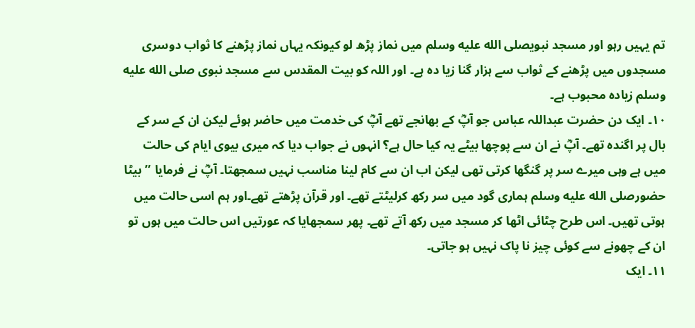تم یہیں رہو اور مسجد نبویصلى الله عليه وسلم میں نماز پڑھ لو کیونکہ یہاں نماز پڑھنے کا ثواب دوسری مسجدوں میں پڑھنے کے ثواب سے ہزار گنا زیا دہ ہے۔ اور اللہ کو بیت المقدس سے مسجد نبوی صلى الله عليه وسلم زیادہ محبوب ہے۔
۱۰۔ ایک دن حضرت عبداللہ عباس جو آپؓ کے بھانجے تھے آپؓ کی خدمت میں حاضر ہوئے لیکن ان کے سر کے بال پر اگندہ تھے۔ آپؓ نے ان سے پوچھا بیٹے یہ کیا حال ہے؟ انہوں نے جواب دیا کہ میری بیوی ایام کی حالت میں ہے وہی میرے سر پر گنگھا کرتی تھی لیکن اب ان سے کام لینا مناسب نہیں سمجھتا۔ آپؓ نے فرمایا ’’بیٹا حضورصلى الله عليه وسلم ہماری گود میں سر رکھ کرلیٹتے تھے۔ اور قرآن پڑھتے تھے۔اور ہم اسی حالت میں ہوتی تھیں۔ اس طرح چٹائی اٹھا کر مسجد میں رکھ آتے تھے۔ پھر سمجھایا کہ عورتیں اس حالت میں ہوں تو ان کے چھونے سے کوئی چیز نا پاک نہیں ہو جاتی۔
۱۱۔ ایک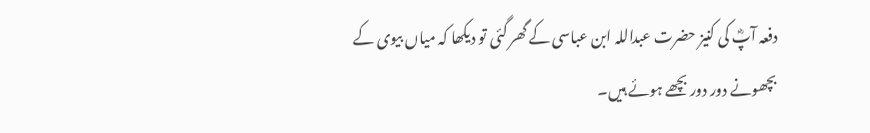دفعہ آپؓ کی کنیز حضرت عبداللہ ابن عباسی کے گھر گئی تو دیکھا کہ میاں بیوی کے بچھونے دور دور بچھے ہوئے ہیں۔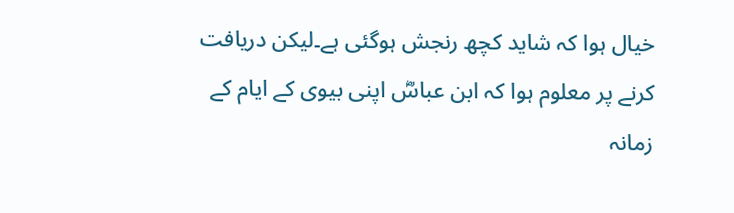خیال ہوا کہ شاید کچھ رنجش ہوگئی ہے۔لیکن دریافت کرنے پر معلوم ہوا کہ ابن عباسؓ اپنی بیوی کے ایام کے زمانہ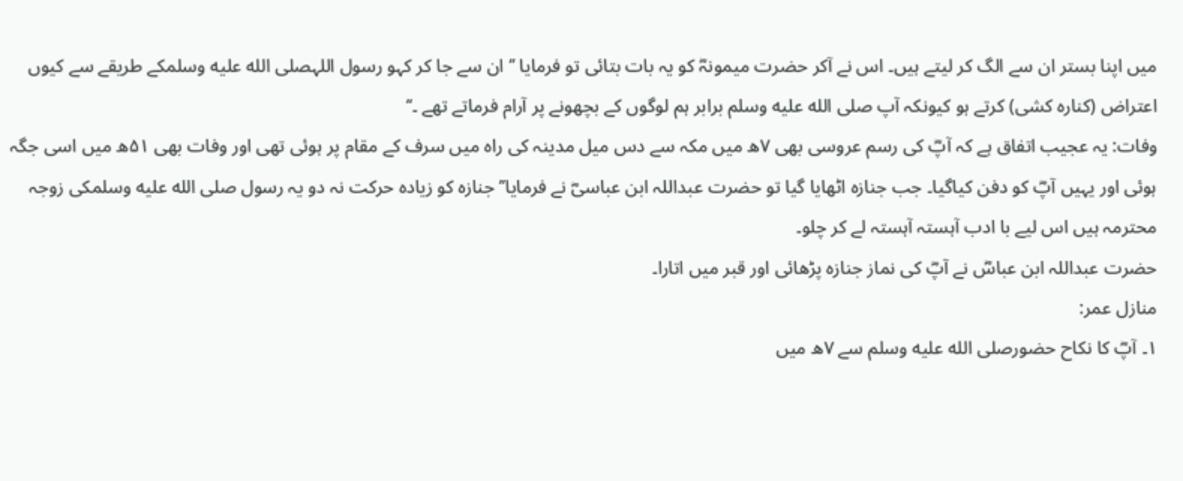میں اپنا بستر ان سے الگ کر لیتے ہیں۔ اس نے آکر حضرت میمونہؓ کو یہ بات بتائی تو فرمایا ’’ان سے جا کر کہو رسول اللہصلى الله عليه وسلمکے طریقے سے کیوں اعتراض (کنارہ کشی) کرتے ہو کیونکہ آپ صلى الله عليه وسلم برابر ہم لوگوں کے بچھونے پر آرام فرماتے تھے ۔‘‘
وفات: یہ عجیب اتفاق ہے کہ آپؓ کی رسم عروسی بھی ۷ھ میں مکہ سے دس میل مدینہ کی راہ میں سرف کے مقام پر ہوئی تھی اور وفات بھی ۵۱ھ میں اسی جگہ ہوئی اور یہیں آپؓ کو دفن کیاگیا۔ جب جنازہ اٹھایا گیا تو حضرت عبداللہ ابن عباسیؓ نے فرمایا’’جنازہ کو زیادہ حرکت نہ دو یہ رسول صلى الله عليه وسلمکی زوجہ محترمہ ہیں اس لیے با ادب آہستہ آہستہ لے کر چلو۔
حضرت عبداللہ ابن عباسؓ نے آپؓ کی نماز جنازہ پڑھائی اور قبر میں اتارا۔
منازل عمر:
۱۔ آپؓ کا نکاح حضورصلى الله عليه وسلم سے ۷ھ میں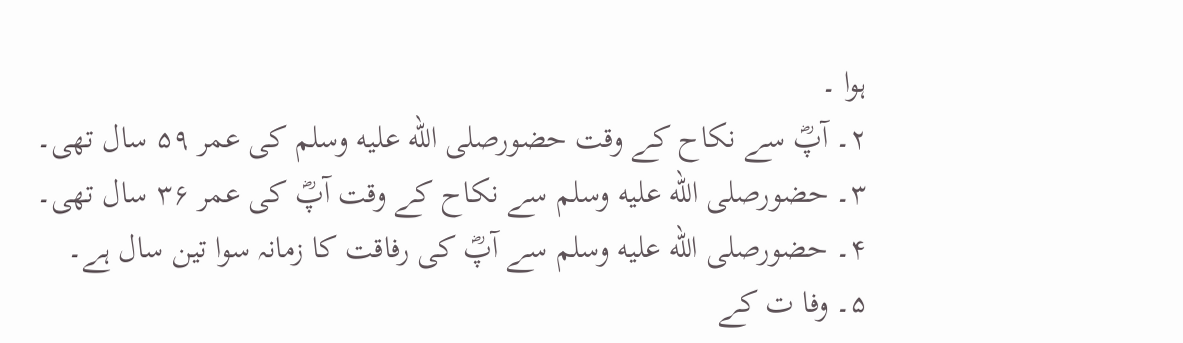ہوا ۔
۲۔ آپؓ سے نکاح کے وقت حضورصلى الله عليه وسلم کی عمر ۵۹ سال تھی۔
۳۔ حضورصلى الله عليه وسلم سے نکاح کے وقت آپؓ کی عمر ۳۶ سال تھی۔
۴۔ حضورصلى الله عليه وسلم سے آپؓ کی رفاقت کا زمانہ سوا تین سال ہے۔
۵۔ وفا ت کے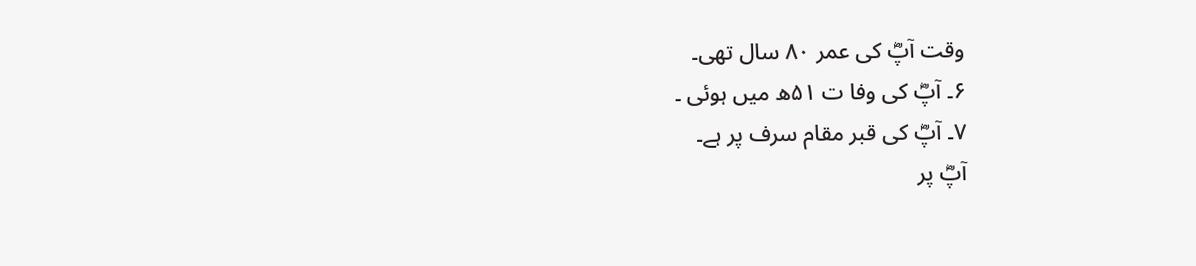وقت آپؓ کی عمر ۸۰ سال تھی۔
۶۔ آپؓ کی وفا ت ۵۱ھ میں ہوئی ۔
۷۔ آپؓ کی قبر مقام سرف پر ہے۔
آپؓ پر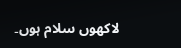لاکھوں سلام ہوں۔